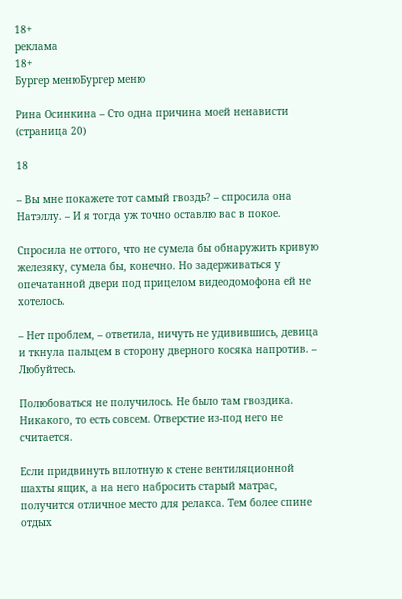18+
реклама
18+
Бургер менюБургер меню

Рина Осинкина – Сто одна причина моей ненависти (страница 20)

18

– Вы мне покажете тот самый гвоздь? – спросила она Натэллу. – И я тогда уж точно оставлю вас в покое.

Спросила не оттого, что не сумела бы обнаружить кривую железяку, сумела бы, конечно. Но задерживаться у опечатанной двери под прицелом видеодомофона ей не хотелось.

– Нет проблем, – ответила, ничуть не удивившись, девица и ткнула пальцем в сторону дверного косяка напротив. – Любуйтесь.

Полюбоваться не получилось. Не было там гвоздика. Никакого, то есть совсем. Отверстие из-под него не считается.

Если придвинуть вплотную к стене вентиляционной шахты ящик, а на него набросить старый матрас, получится отличное место для релакса. Тем более спине отдых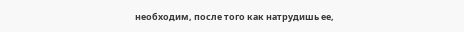необходим, после того как натрудишь ее,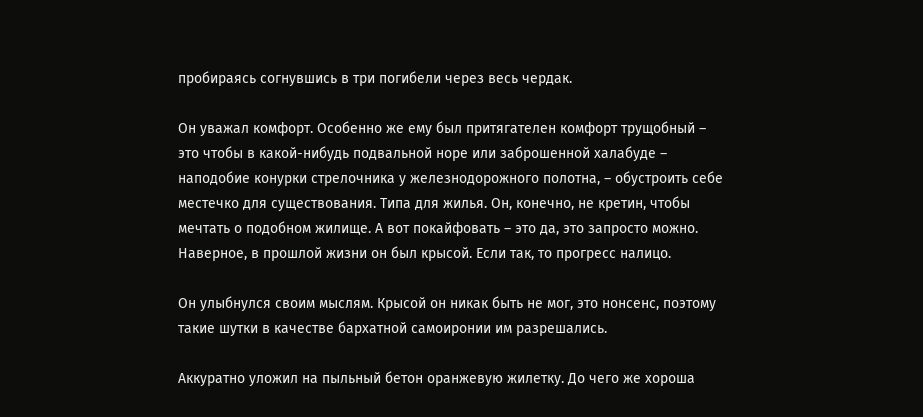пробираясь согнувшись в три погибели через весь чердак.

Он уважал комфорт. Особенно же ему был притягателен комфорт трущобный – это чтобы в какой-нибудь подвальной норе или заброшенной халабуде – наподобие конурки стрелочника у железнодорожного полотна, – обустроить себе местечко для существования. Типа для жилья. Он, конечно, не кретин, чтобы мечтать о подобном жилище. А вот покайфовать – это да, это запросто можно. Наверное, в прошлой жизни он был крысой. Если так, то прогресс налицо.

Он улыбнулся своим мыслям. Крысой он никак быть не мог, это нонсенс, поэтому такие шутки в качестве бархатной самоиронии им разрешались.

Аккуратно уложил на пыльный бетон оранжевую жилетку. До чего же хороша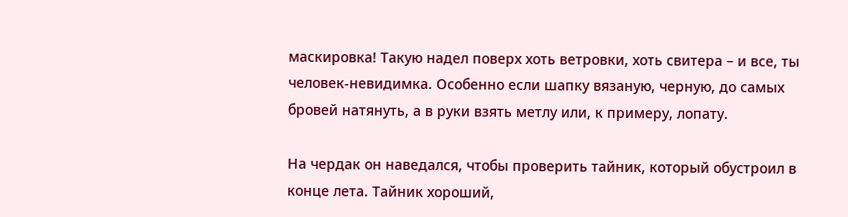маскировка! Такую надел поверх хоть ветровки, хоть свитера – и все, ты человек-невидимка. Особенно если шапку вязаную, черную, до самых бровей натянуть, а в руки взять метлу или, к примеру, лопату.

На чердак он наведался, чтобы проверить тайник, который обустроил в конце лета. Тайник хороший,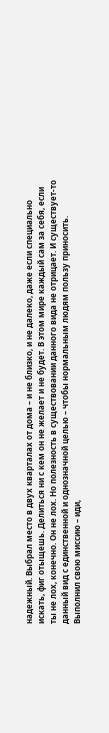надежный. Выбрал место в двух кварталах от дома – и не близко, и не далеко, даже если специально искать, фиг отыщешь. Делиться ни с кем он не желает и не будет. В этом мире каждый сам за себя, если ты не лох, конечно. Он не лох. Но полезность в существовании данного вида не отрицает. И существует-то данный вид с единственной и однозначной целью – чтобы нормальным людям пользу приносить. Выполнил свою миссию – иди,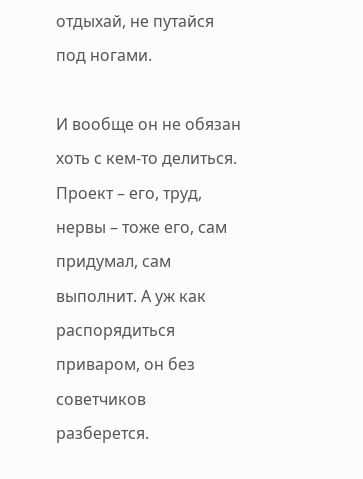отдыхай, не путайся под ногами.

И вообще он не обязан хоть с кем-то делиться. Проект – его, труд, нервы – тоже его, сам придумал, сам выполнит. А уж как распорядиться приваром, он без советчиков разберется.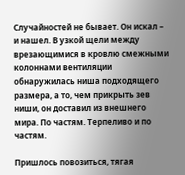Случайностей не бывает. Он искал – и нашел. В узкой щели между врезающимися в кровлю смежными колоннами вентиляции обнаружилась ниша подходящего размера, а то, чем прикрыть зев ниши, он доставил из внешнего мира. По частям. Терпеливо и по частям.

Пришлось повозиться, тягая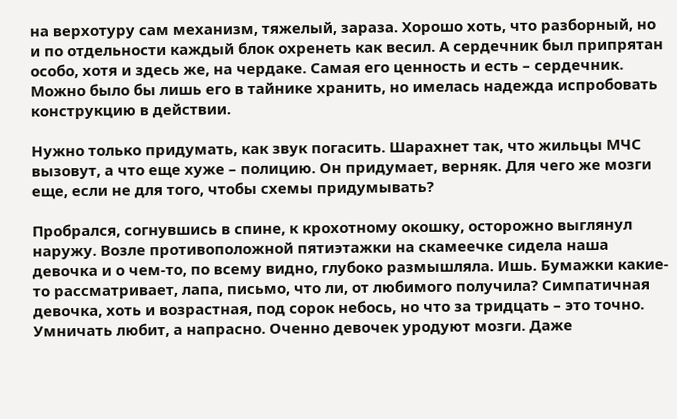на верхотуру сам механизм, тяжелый, зараза. Хорошо хоть, что разборный, но и по отдельности каждый блок охренеть как весил. А сердечник был припрятан особо, хотя и здесь же, на чердаке. Самая его ценность и есть – сердечник. Можно было бы лишь его в тайнике хранить, но имелась надежда испробовать конструкцию в действии.

Нужно только придумать, как звук погасить. Шарахнет так, что жильцы МЧС вызовут, а что еще хуже – полицию. Он придумает, верняк. Для чего же мозги еще, если не для того, чтобы схемы придумывать?

Пробрался, согнувшись в спине, к крохотному окошку, осторожно выглянул наружу. Возле противоположной пятиэтажки на скамеечке сидела наша девочка и о чем-то, по всему видно, глубоко размышляла. Ишь. Бумажки какие-то рассматривает, лапа, письмо, что ли, от любимого получила? Симпатичная девочка, хоть и возрастная, под сорок небось, но что за тридцать – это точно. Умничать любит, а напрасно. Оченно девочек уродуют мозги. Даже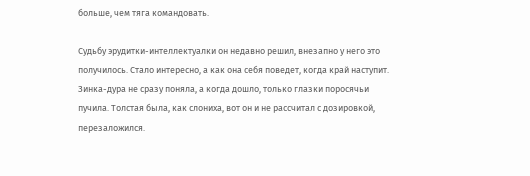больше, чем тяга командовать.

Судьбу эрудитки-интеллектуалки он недавно решил, внезапно у него это получилось. Стало интересно, а как она себя поведет, когда край наступит. Зинка-дура не сразу поняла, а когда дошло, только глазки поросячьи пучила. Толстая была, как слониха, вот он и не рассчитал с дозировкой, перезаложился.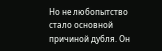Но не любопытство стало основной причиной дубля. Он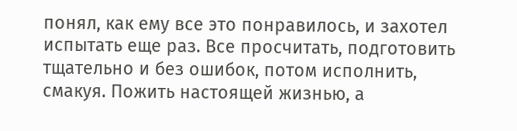понял, как ему все это понравилось, и захотел испытать еще раз. Все просчитать, подготовить тщательно и без ошибок, потом исполнить, смакуя. Пожить настоящей жизнью, а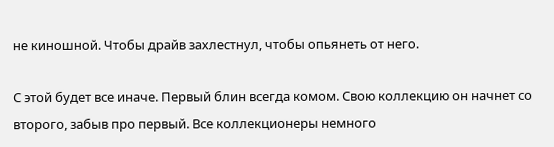не киношной. Чтобы драйв захлестнул, чтобы опьянеть от него.

С этой будет все иначе. Первый блин всегда комом. Свою коллекцию он начнет со второго, забыв про первый. Все коллекционеры немного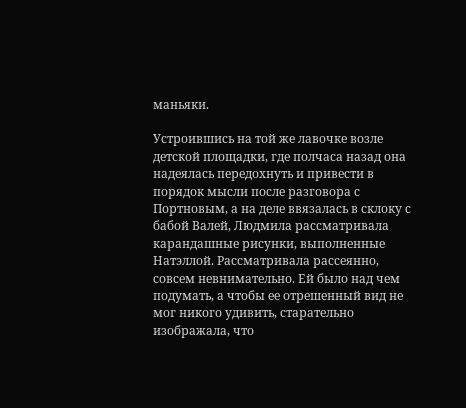маньяки.

Устроившись на той же лавочке возле детской площадки, где полчаса назад она надеялась передохнуть и привести в порядок мысли после разговора с Портновым, а на деле ввязалась в склоку с бабой Валей, Людмила рассматривала карандашные рисунки, выполненные Натэллой. Рассматривала рассеянно, совсем невнимательно. Ей было над чем подумать, а чтобы ее отрешенный вид не мог никого удивить, старательно изображала, что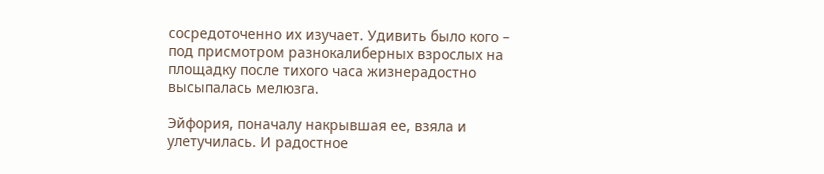сосредоточенно их изучает. Удивить было кого – под присмотром разнокалиберных взрослых на площадку после тихого часа жизнерадостно высыпалась мелюзга.

Эйфория, поначалу накрывшая ее, взяла и улетучилась. И радостное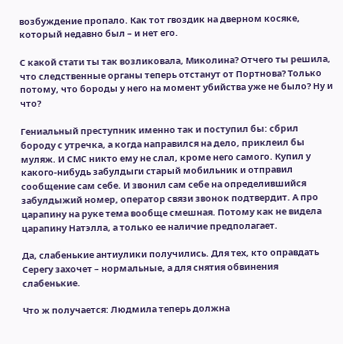возбуждение пропало. Как тот гвоздик на дверном косяке, который недавно был – и нет его.

С какой стати ты так возликовала, Миколина? Отчего ты решила, что следственные органы теперь отстанут от Портнова? Только потому, что бороды у него на момент убийства уже не было? Ну и что?

Гениальный преступник именно так и поступил бы: сбрил бороду с утречка, а когда направился на дело, приклеил бы муляж. И СМС никто ему не слал, кроме него самого. Купил у какого-нибудь забулдыги старый мобильник и отправил сообщение сам себе. И звонил сам себе на определившийся забулдыжий номер, оператор связи звонок подтвердит. А про царапину на руке тема вообще смешная. Потому как не видела царапину Натэлла, а только ее наличие предполагает.

Да, слабенькие антиулики получились. Для тех, кто оправдать Серегу захочет – нормальные, а для снятия обвинения слабенькие.

Что ж получается: Людмила теперь должна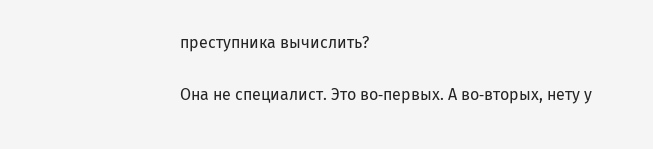преступника вычислить?

Она не специалист. Это во‐первых. А во‐вторых, нету у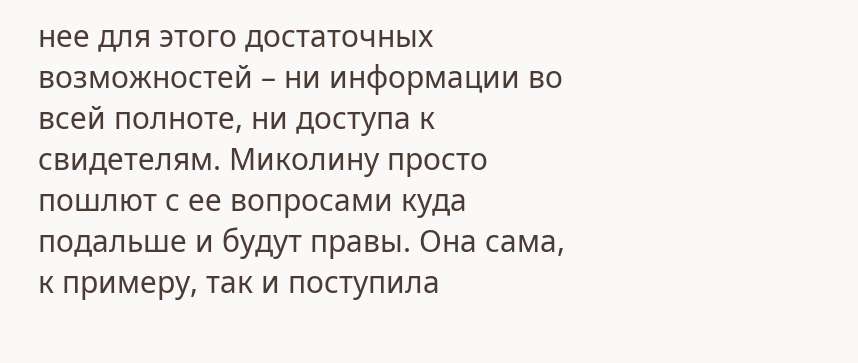нее для этого достаточных возможностей – ни информации во всей полноте, ни доступа к свидетелям. Миколину просто пошлют с ее вопросами куда подальше и будут правы. Она сама, к примеру, так и поступила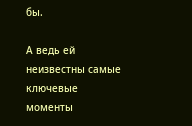бы.

А ведь ей неизвестны самые ключевые моменты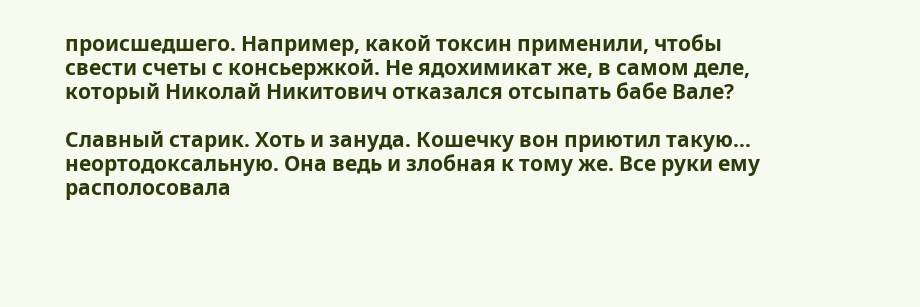происшедшего. Например, какой токсин применили, чтобы свести счеты с консьержкой. Не ядохимикат же, в самом деле, который Николай Никитович отказался отсыпать бабе Вале?

Славный старик. Хоть и зануда. Кошечку вон приютил такую… неортодоксальную. Она ведь и злобная к тому же. Все руки ему располосовала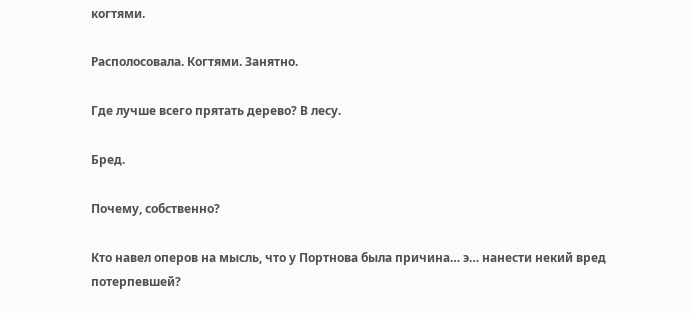когтями.

Располосовала. Когтями. Занятно.

Где лучше всего прятать дерево? В лесу.

Бред.

Почему, собственно?

Кто навел оперов на мысль, что у Портнова была причина… э… нанести некий вред потерпевшей?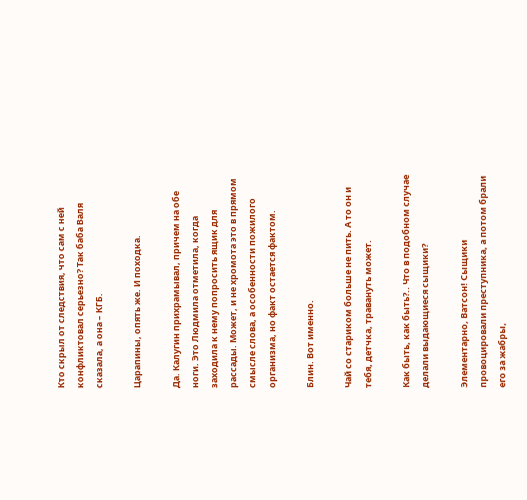Кто скрыл от следствия, что сам с ней конфликтовал серьезно? Так баба Валя сказала, а она – КГБ.

Царапины, опять же. И походка.

Да. Калугин прихрамывал, причем на обе ноги. Это Людмила отметила, когда заходила к нему попросить ящик для рассады. Может, и не хромота это в прямом смысле слова, а особенности пожилого организма, но факт остается фактом.

Блин. Вот именно.

Чай со стариком больше не пить. А то он и тебя, детчка, травануть может.

Как быть, как быть?.. Что в подобном случае делали выдающиеся сыщики?

Элементарно, Ватсон! Сыщики провоцировали преступника, а потом брали его за жабры,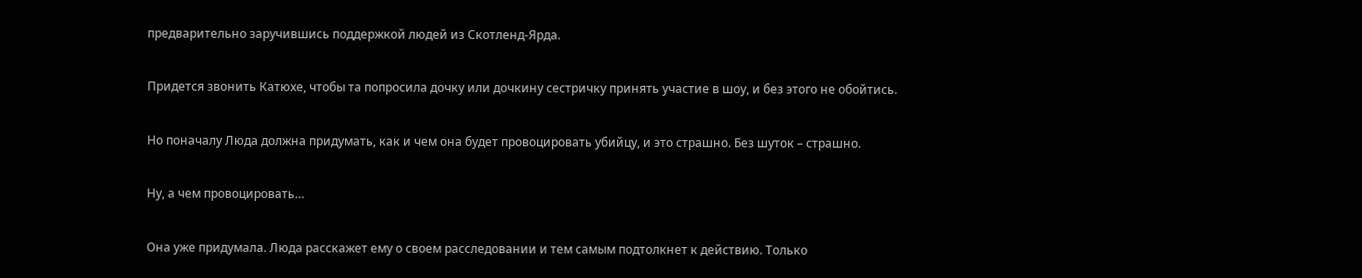предварительно заручившись поддержкой людей из Скотленд-Ярда.

Придется звонить Катюхе, чтобы та попросила дочку или дочкину сестричку принять участие в шоу, и без этого не обойтись.

Но поначалу Люда должна придумать, как и чем она будет провоцировать убийцу, и это страшно. Без шуток – страшно.

Ну, а чем провоцировать…

Она уже придумала. Люда расскажет ему о своем расследовании и тем самым подтолкнет к действию. Только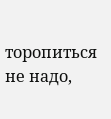торопиться не надо,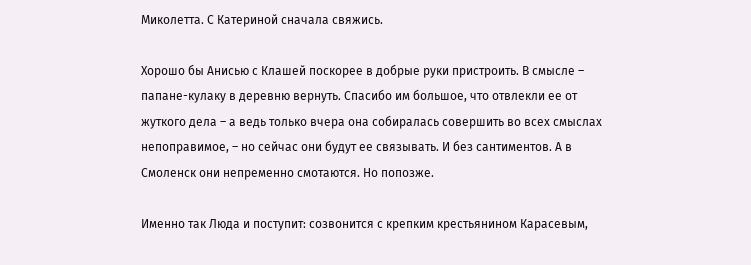Миколетта. С Катериной сначала свяжись.

Хорошо бы Анисью с Клашей поскорее в добрые руки пристроить. В смысле – папане-кулаку в деревню вернуть. Спасибо им большое, что отвлекли ее от жуткого дела – а ведь только вчера она собиралась совершить во всех смыслах непоправимое, – но сейчас они будут ее связывать. И без сантиментов. А в Смоленск они непременно смотаются. Но попозже.

Именно так Люда и поступит: созвонится с крепким крестьянином Карасевым,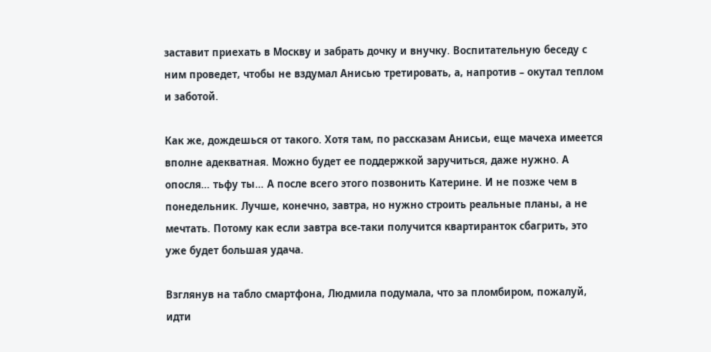заставит приехать в Москву и забрать дочку и внучку. Воспитательную беседу с ним проведет, чтобы не вздумал Анисью третировать, а, напротив – окутал теплом и заботой.

Как же, дождешься от такого. Хотя там, по рассказам Анисьи, еще мачеха имеется вполне адекватная. Можно будет ее поддержкой заручиться, даже нужно. А опосля… тьфу ты… А после всего этого позвонить Катерине. И не позже чем в понедельник. Лучше, конечно, завтра, но нужно строить реальные планы, а не мечтать. Потому как если завтра все-таки получится квартиранток сбагрить, это уже будет большая удача.

Взглянув на табло смартфона, Людмила подумала, что за пломбиром, пожалуй, идти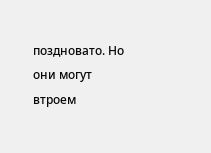поздновато. Но они могут втроем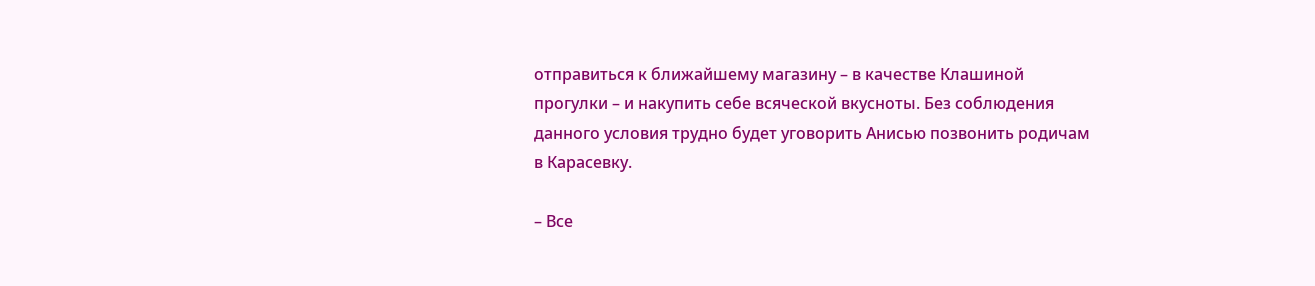отправиться к ближайшему магазину – в качестве Клашиной прогулки – и накупить себе всяческой вкусноты. Без соблюдения данного условия трудно будет уговорить Анисью позвонить родичам в Карасевку.

– Все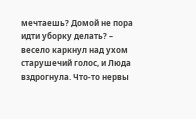мечтаешь? Домой не пора идти уборку делать? – весело каркнул над ухом старушечий голос, и Люда вздрогнула. Что-то нервы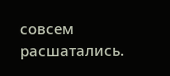совсем расшатались.